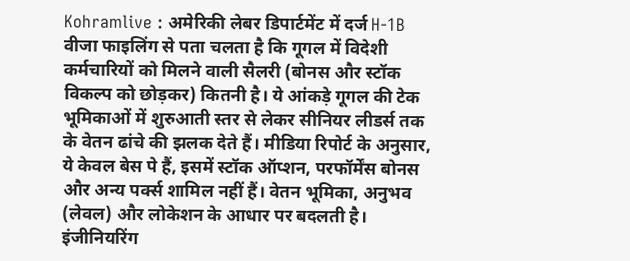Kohramlive : अमेरिकी लेबर डिपार्टमेंट में दर्ज H-1B वीजा फाइलिंग से पता चलता है कि गूगल में विदेशी कर्मचारियों को मिलने वाली सैलरी (बोनस और स्टॉक विकल्प को छोड़कर) कितनी है। ये आंकड़े गूगल की टेक भूमिकाओं में शुरुआती स्तर से लेकर सीनियर लीडर्स तक के वेतन ढांचे की झलक देते हैं। मीडिया रिपोर्ट के अनुसार, ये केवल बेस पे हैं, इसमें स्टॉक ऑप्शन, परफॉर्मेंस बोनस और अन्य पर्क्स शामिल नहीं हैं। वेतन भूमिका, अनुभव (लेवल) और लोकेशन के आधार पर बदलती है। इंजीनियरिंग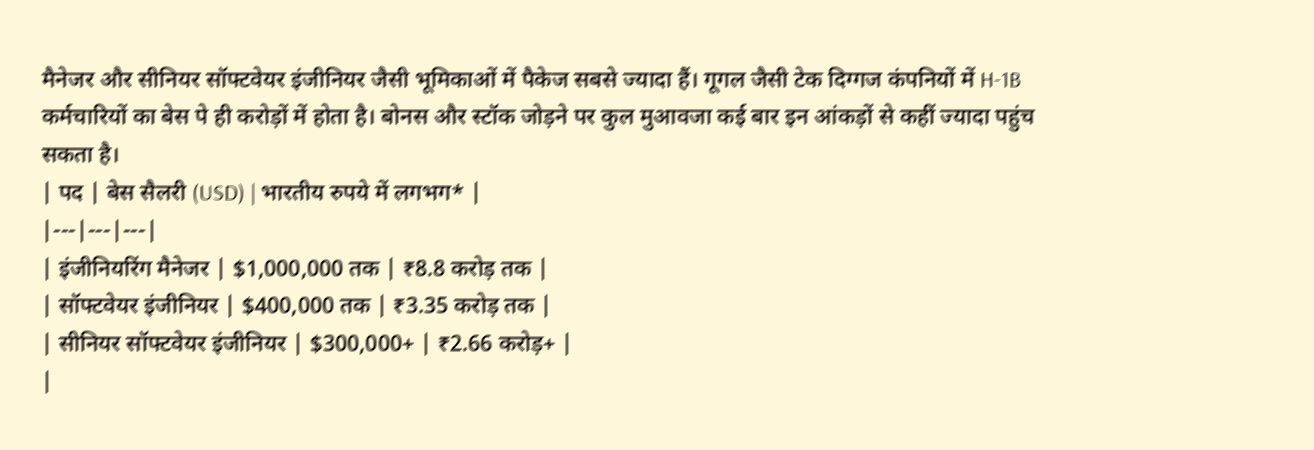मैनेजर और सीनियर सॉफ्टवेयर इंजीनियर जैसी भूमिकाओं में पैकेज सबसे ज्यादा हैं। गूगल जैसी टेक दिग्गज कंपनियों में H-1B कर्मचारियों का बेस पे ही करोड़ों में होता है। बोनस और स्टॉक जोड़ने पर कुल मुआवजा कई बार इन आंकड़ों से कहीं ज्यादा पहुंच सकता है।
| पद | बेस सैलरी (USD) | भारतीय रुपये में लगभग* |
|---|---|---|
| इंजीनियरिंग मैनेजर | $1,000,000 तक | ₹8.8 करोड़ तक |
| सॉफ्टवेयर इंजीनियर | $400,000 तक | ₹3.35 करोड़ तक |
| सीनियर सॉफ्टवेयर इंजीनियर | $300,000+ | ₹2.66 करोड़+ |
|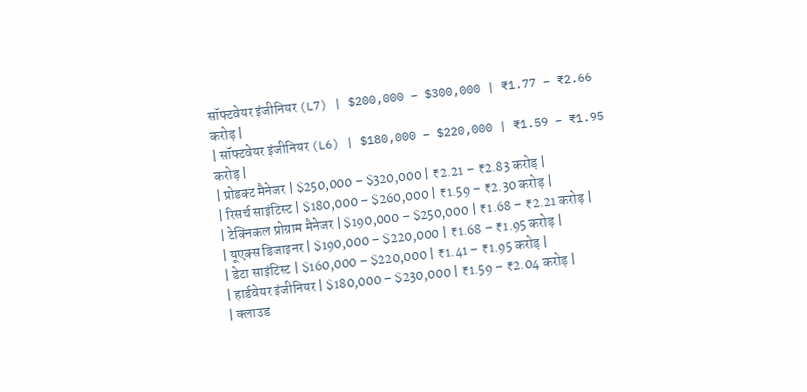सॉफ्टवेयर इंजीनियर (L7) | $200,000 – $300,000 | ₹1.77 – ₹2.66 करोड़ |
| सॉफ्टवेयर इंजीनियर (L6) | $180,000 – $220,000 | ₹1.59 – ₹1.95 करोड़ |
| प्रोडक्ट मैनेजर | $250,000 – $320,000 | ₹2.21 – ₹2.83 करोड़ |
| रिसर्च साइंटिस्ट | $180,000 – $260,000 | ₹1.59 – ₹2.30 करोड़ |
| टेक्निकल प्रोग्राम मैनेजर | $190,000 – $250,000 | ₹1.68 – ₹2.21 करोड़ |
| यूएक्स डिजाइनर | $190,000 – $220,000 | ₹1.68 – ₹1.95 करोड़ |
| डेटा साइंटिस्ट | $160,000 – $220,000 | ₹1.41 – ₹1.95 करोड़ |
| हार्डवेयर इंजीनियर | $180,000 – $230,000 | ₹1.59 – ₹2.04 करोड़ |
| क्लाउड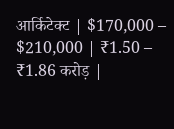आर्किटेक्ट | $170,000 – $210,000 | ₹1.50 – ₹1.86 करोड़ |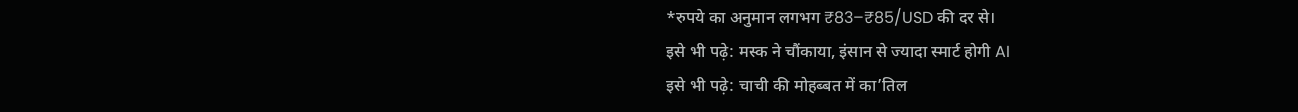*रुपये का अनुमान लगभग ₹83–₹85/USD की दर से।
इसे भी पढ़े: मस्क ने चौंकाया, इंसान से ज्यादा स्मार्ट होगी AI
इसे भी पढ़े: चाची की मोहब्बत में का’तिल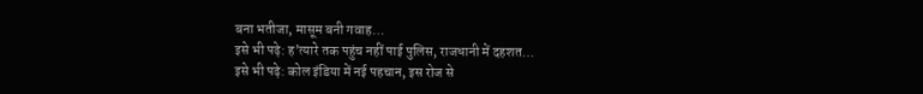बना भतीजा, मासूम बनी गवाह…
इसे भी पढ़े: ह’त्यारे तक पहुंच नहीं पाई पुलिस, राजधानी में दहशत…
इसे भी पढ़े: कोल इंडिया में नई पहचान, इस रोज से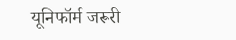यूनिफॉर्म जरूरी